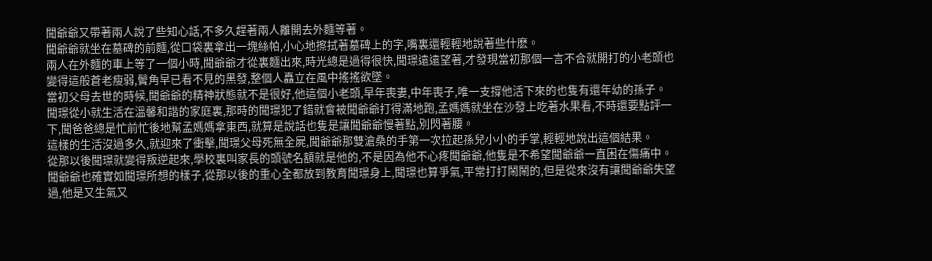聞爺爺又帶著兩人說了些知心話,不多久趕著兩人離開去外麵等著。
聞爺爺就坐在墓碑的前麵,從口袋裏拿出一塊絲帕,小心地擦拭著墓碑上的字,嘴裏還輕輕地說著些什麽。
兩人在外麵的車上等了一個小時,聞爺爺才從裏麵出來,時光總是過得很快,聞璟遠遠望著,才發現當初那個一言不合就開打的小老頭也變得這般蒼老瘦弱,鬢角早已看不見的黑發,整個人矗立在風中搖搖欲墜。
當初父母去世的時候,聞爺爺的精神狀態就不是很好,他這個小老頭,早年喪妻,中年喪子,唯一支撐他活下來的也隻有還年幼的孫子。
聞璟從小就生活在溫馨和諧的家庭裏,那時的聞璟犯了錯就會被聞爺爺打得滿地跑,孟媽媽就坐在沙發上吃著水果看,不時還要點評一下,聞爸爸總是忙前忙後地幫孟媽媽拿東西,就算是說話也隻是讓聞爺爺慢著點,別閃著腰。
這樣的生活沒過多久,就迎來了衝擊,聞璟父母死無全屍,聞爺爺那雙滄桑的手第一次拉起孫兒小小的手掌,輕輕地說出這個結果。
從那以後聞璟就變得叛逆起來,學校裏叫家長的頭號名額就是他的,不是因為他不心疼聞爺爺,他隻是不希望聞爺爺一直困在傷痛中。
聞爺爺也確實如聞璟所想的樣子,從那以後的重心全都放到教育聞璟身上,聞璟也算爭氣,平常打打鬧鬧的,但是從來沒有讓聞爺爺失望過,他是又生氣又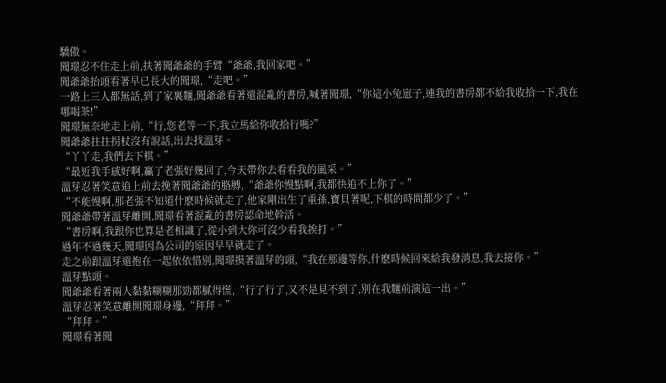驕傲。
聞璟忍不住走上前,扶著聞爺爺的手臂“爺爺,我回家吧。”
聞爺爺抬頭看著早已長大的聞璟,“走吧。”
一路上三人都無話,到了家裏麵,聞爺爺看著還混亂的書房,喊著聞璟,“你這小兔崽子,連我的書房都不給我收拾一下,我在哪喝茶!”
聞璟無奈地走上前,“行,您老等一下,我立馬給你收拾行嗎?”
聞爺爺拄拄拐杖沒有說話,出去找溫芽。
“丫丫走,我們去下棋。”
“最近我手感好啊,贏了老張好幾回了,今天帶你去看看我的風采。”
溫芽忍著笑意追上前去挽著聞爺爺的胳膊,“爺爺你慢點啊,我都快追不上你了。”
“不能慢啊,那老張不知道什麽時候就走了,他家剛出生了重孫,寶貝著呢,下棋的時間都少了。”
聞爺爺帶著溫芽離開,聞璟看著混亂的書房認命地幹活。
“書房啊,我跟你也算是老相識了,從小到大你可沒少看我挨打。”
過年不過幾天,聞璟因為公司的原因早早就走了。
走之前跟溫芽還抱在一起依依惜別,聞璟摸著溫芽的頭,“我在那邊等你,什麽時候回來給我發消息,我去接你。”
溫芽點頭。
聞爺爺看著兩人黏黏糊糊那勁都膩得慌,“行了行了,又不是見不到了,別在我麵前演這一出。”
溫芽忍著笑意離開聞璟身邊,“拜拜。”
“拜拜。”
聞璟看著聞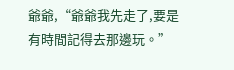爺爺,“爺爺我先走了,要是有時間記得去那邊玩。”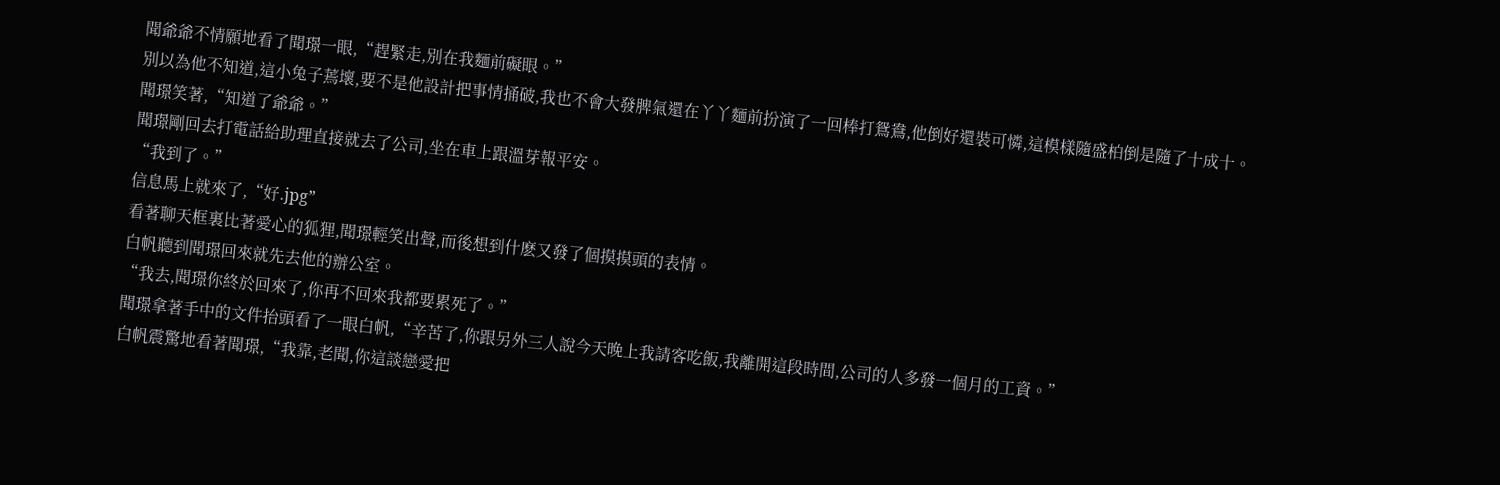聞爺爺不情願地看了聞璟一眼,“趕緊走,別在我麵前礙眼。”
別以為他不知道,這小兔子蔫壞,要不是他設計把事情捅破,我也不會大發脾氣還在丫丫麵前扮演了一回棒打鴛鴦,他倒好還裝可憐,這模樣隨盛柏倒是隨了十成十。
聞璟笑著,“知道了爺爺。”
聞璟剛回去打電話給助理直接就去了公司,坐在車上跟溫芽報平安。
“我到了。”
信息馬上就來了,“好.jpg”
看著聊天框裏比著愛心的狐狸,聞璟輕笑出聲,而後想到什麽又發了個摸摸頭的表情。
白帆聽到聞璟回來就先去他的辦公室。
“我去,聞璟你終於回來了,你再不回來我都要累死了。”
聞璟拿著手中的文件抬頭看了一眼白帆,“辛苦了,你跟另外三人說今天晚上我請客吃飯,我離開這段時間,公司的人多發一個月的工資。”
白帆震驚地看著聞璟,“我靠,老聞,你這談戀愛把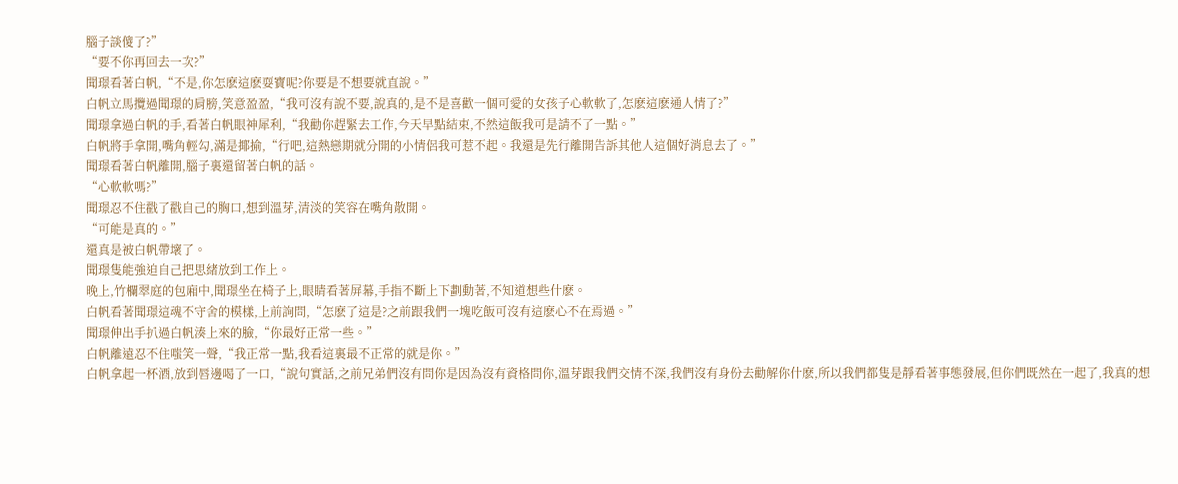腦子談傻了?”
“要不你再回去一次?”
聞璟看著白帆,“不是,你怎麽這麽耍寶呢?你要是不想要就直說。”
白帆立馬攬過聞璟的肩膀,笑意盈盈,“我可沒有說不要,說真的,是不是喜歡一個可愛的女孩子心軟軟了,怎麽這麽通人情了?”
聞璟拿過白帆的手,看著白帆眼神犀利,“我勸你趕緊去工作,今天早點結束,不然這飯我可是請不了一點。”
白帆將手拿開,嘴角輕勾,滿是揶揄,“行吧,這熱戀期就分開的小情侶我可惹不起。我還是先行離開告訴其他人這個好消息去了。”
聞璟看著白帆離開,腦子裏還留著白帆的話。
“心軟軟嗎?”
聞璟忍不住戳了戳自己的胸口,想到溫芽,清淡的笑容在嘴角散開。
“可能是真的。”
還真是被白帆帶壞了。
聞璟隻能強迫自己把思緒放到工作上。
晚上,竹欄翠庭的包廂中,聞璟坐在椅子上,眼睛看著屏幕,手指不斷上下劃動著,不知道想些什麽。
白帆看著聞璟這魂不守舍的模樣,上前詢問,“怎麽了這是?之前跟我們一塊吃飯可沒有這麽心不在焉過。”
聞璟伸出手扒過白帆湊上來的臉,“你最好正常一些。”
白帆離遠忍不住嗤笑一聲,“我正常一點,我看這裏最不正常的就是你。”
白帆拿起一杯酒,放到唇邊喝了一口,“說句實話,之前兄弟們沒有問你是因為沒有資格問你,溫芽跟我們交情不深,我們沒有身份去勸解你什麽,所以我們都隻是靜看著事態發展,但你們既然在一起了,我真的想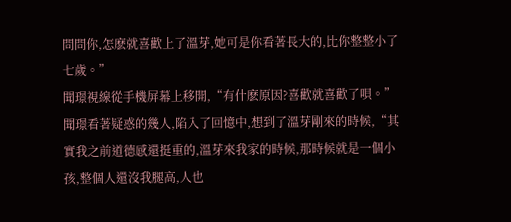問問你,怎麽就喜歡上了溫芽,她可是你看著長大的,比你整整小了七歲。”
聞璟視線從手機屏幕上移開,“有什麽原因?喜歡就喜歡了唄。”
聞璟看著疑惑的幾人,陷入了回憶中,想到了溫芽剛來的時候,“其實我之前道德感還挺重的,溫芽來我家的時候,那時候就是一個小孩,整個人還沒我腿高,人也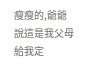瘦瘦的,爺爺說這是我父母給我定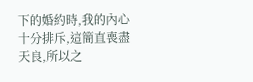下的婚約時,我的內心十分排斥,這簡直喪盡天良,所以之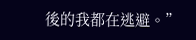後的我都在逃避。”